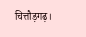चित्तौड़गढ़।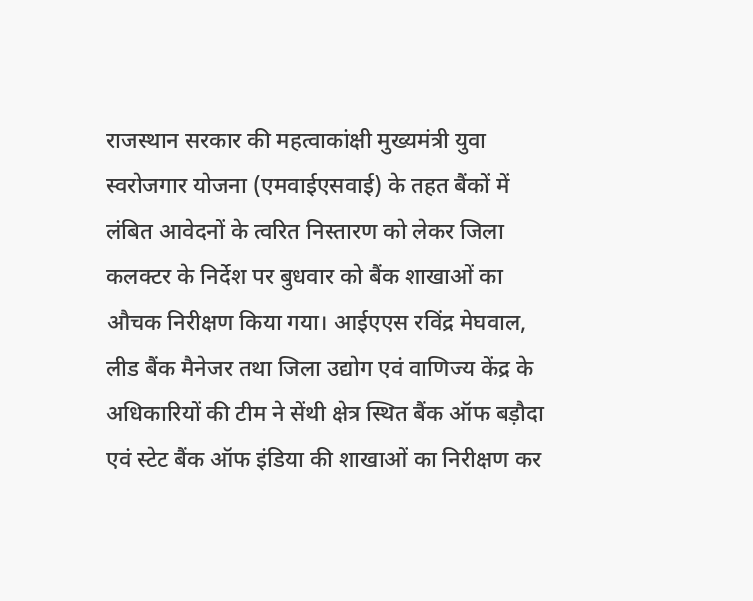राजस्थान सरकार की महत्वाकांक्षी मुख्यमंत्री युवा स्वरोजगार योजना (एमवाईएसवाई) के तहत बैंकों में लंबित आवेदनों के त्वरित निस्तारण को लेकर जिला कलक्टर के निर्देश पर बुधवार को बैंक शाखाओं का औचक निरीक्षण किया गया। आईएएस रविंद्र मेघवाल, लीड बैंक मैनेजर तथा जिला उद्योग एवं वाणिज्य केंद्र के अधिकारियों की टीम ने सेंथी क्षेत्र स्थित बैंक ऑफ बड़ौदा एवं स्टेट बैंक ऑफ इंडिया की शाखाओं का निरीक्षण कर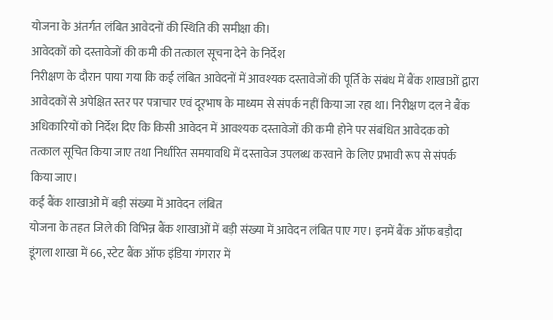योजना के अंतर्गत लंबित आवेदनों की स्थिति की समीक्षा की।
आवेदकों को दस्तावेजों की कमी की तत्काल सूचना देने के निर्देश
निरीक्षण के दौरान पाया गया कि कई लंबित आवेदनों में आवश्यक दस्तावेजों की पूर्ति के संबंध में बैंक शाखाओं द्वारा आवेदकों से अपेक्षित स्तर पर पत्राचार एवं दूरभाष के माध्यम से संपर्क नहीं किया जा रहा था। निरीक्षण दल ने बैंक अधिकारियों को निर्देश दिए कि किसी आवेदन में आवश्यक दस्तावेजों की कमी होने पर संबंधित आवेदक को तत्काल सूचित किया जाए तथा निर्धारित समयावधि में दस्तावेज उपलब्ध करवाने के लिए प्रभावी रूप से संपर्क किया जाए।
कई बैंक शाखाओं में बड़ी संख्या में आवेदन लंबित
योजना के तहत जिले की विभिन्न बैंक शाखाओं में बड़ी संख्या में आवेदन लंबित पाए गए। इनमें बैंक ऑफ बड़ौदा डूंगला शाखा में 66, स्टेट बैंक ऑफ इंडिया गंगरार में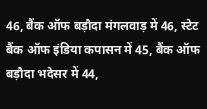46, बैंक ऑफ बड़ौदा मंगलवाड़ में 46, स्टेट बैंक ऑफ इंडिया कपासन में 45, बैंक ऑफ बड़ौदा भदेसर में 44,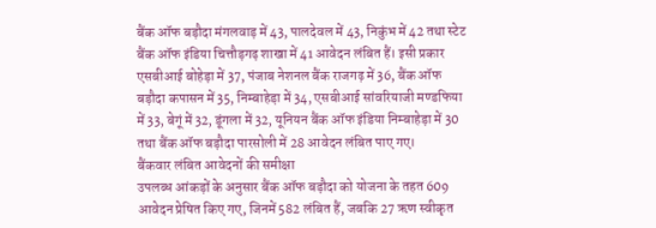बैंक ऑफ बड़ौदा मंगलवाड़ में 43, पालदेवल में 43, निकुंभ में 42 तथा स्टेट बैंक ऑफ इंडिया चित्तौड़गढ़ शाखा में 41 आवेदन लंबित हैं। इसी प्रकार एसबीआई बोहेड़ा में 37, पंजाब नेशनल बैंक राजगढ़ में 36, बैंक ऑफ बड़ौदा कपासन में 35, निम्बाहेड़ा में 34, एसबीआई सांवरियाजी मण्डफिया में 33, बेगूं में 32, डूंगला में 32, यूनियन बैंक ऑफ इंडिया निम्बाहेड़ा में 30 तथा बैंक ऑफ बड़ौदा पारसोली में 28 आवेदन लंबित पाए गए।
बैंकवार लंबित आवेदनों की समीक्षा
उपलब्ध आंकड़ों के अनुसार बैंक ऑफ बड़ौदा को योजना के तहत 609 आवेदन प्रेषित किए गए, जिनमें 582 लंबित हैं, जबकि 27 ऋण स्वीकृत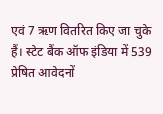एवं 7 ऋण वितरित किए जा चुके हैं। स्टेट बैंक ऑफ इंडिया में 539 प्रेषित आवेदनों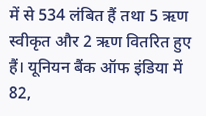में से 534 लंबित हैं तथा 5 ऋण स्वीकृत और 2 ऋण वितरित हुए हैं। यूनियन बैंक ऑफ इंडिया में 82,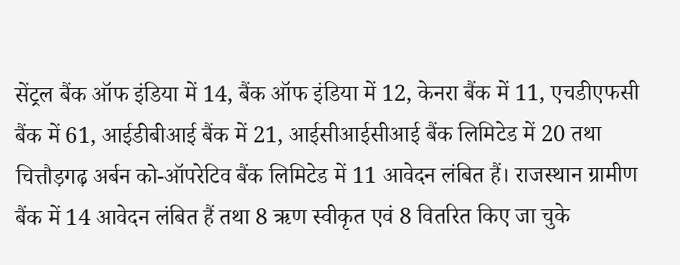सेंट्रल बैंक ऑफ इंडिया में 14, बैंक ऑफ इंडिया में 12, केनरा बैंक में 11, एचडीएफसी बैंक में 61, आईडीबीआई बैंक में 21, आईसीआईसीआई बैंक लिमिटेड में 20 तथा चित्तौड़गढ़ अर्बन को-ऑपरेटिव बैंक लिमिटेड में 11 आवेदन लंबित हैं। राजस्थान ग्रामीण बैंक में 14 आवेदन लंबित हैं तथा 8 ऋण स्वीकृत एवं 8 वितरित किए जा चुके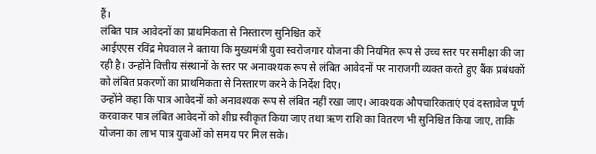हैं।
लंबित पात्र आवेदनों का प्राथमिकता से निस्तारण सुनिश्चित करें
आईएएस रविंद्र मेघवाल ने बताया कि मुख्यमंत्री युवा स्वरोजगार योजना की नियमित रूप से उच्च स्तर पर समीक्षा की जा रही है। उन्होंने वित्तीय संस्थानों के स्तर पर अनावश्यक रूप से लंबित आवेदनों पर नाराजगी व्यक्त करते हुए बैंक प्रबंधकों को लंबित प्रकरणों का प्राथमिकता से निस्तारण करने के निर्देश दिए।
उन्होंने कहा कि पात्र आवेदनों को अनावश्यक रूप से लंबित नहीं रखा जाए। आवश्यक औपचारिकताएं एवं दस्तावेज पूर्ण करवाकर पात्र लंबित आवेदनों को शीघ्र स्वीकृत किया जाए तथा ऋण राशि का वितरण भी सुनिश्चित किया जाए, ताकि योजना का लाभ पात्र युवाओं को समय पर मिल सके।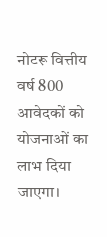नोटरू वित्तीय वर्ष 800 आवेदकों को योजनाओं का लाभ दिया जाएगा।